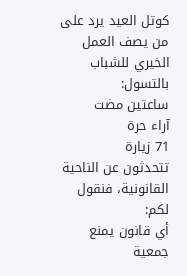كوتل العيد يرد على من يصف العمل الخيري للشباب بالتسول:
ساعتين مضت
آراء حرة
71 زيارة
تتحدثون عن الناحية القانونية، فنقول لكم:
أي قانون يمنع جمعية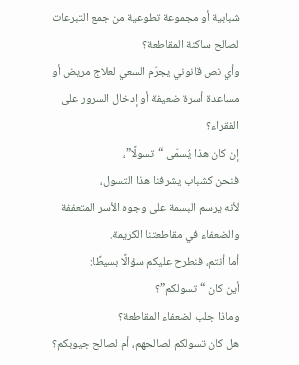شبابية أو مجموعة تطوعية من جمع التبرعات لصالح ساكنة المقاطعة؟
وأي نص قانوني يجرّم السعي لعلاج مريض أو مساعدة أسرة ضعيفة أو إدخال السرور على الفقراء؟
إن كان هذا يُسمّى “تسولًا”،
فنحن كشباب يشرفنا هذا التسول،
لأنه يرسم البسمة على وجوه الأسر المتعففة والضعفاء في مقاطعتنا الكريمة.
أما أنتم، فنطرح عليكم سؤالًا بسيطًا:
أين كان “تسولكم”؟
وماذا جلب لضعفاء المقاطعة؟
هل كان تسولكم لصالحهم، أم لصالح جيوبكم؟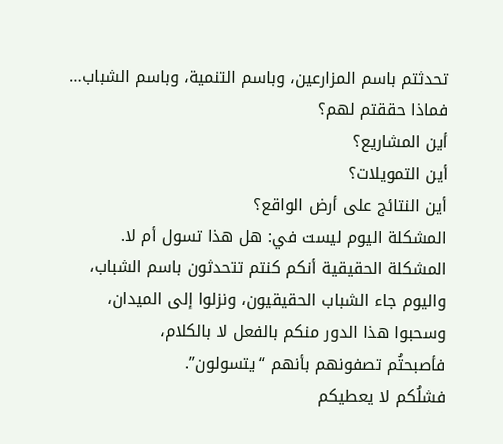تحدثتم باسم المزارعين، وباسم التنمية، وباسم الشباب…
فماذا حققتم لهم؟
أين المشاريع؟
أين التمويلات؟
أين النتائج على أرض الواقع؟
المشكلة اليوم ليست في: هل هذا تسول أم لا.
المشكلة الحقيقية أنكم كنتم تتحدثون باسم الشباب،
واليوم جاء الشباب الحقيقيون، ونزلوا إلى الميدان،
وسحبوا هذا الدور منكم بالفعل لا بالكلام،
فأصبحتُم تصفونهم بأنهم “يتسولون”.
فشلُكم لا يعطيكم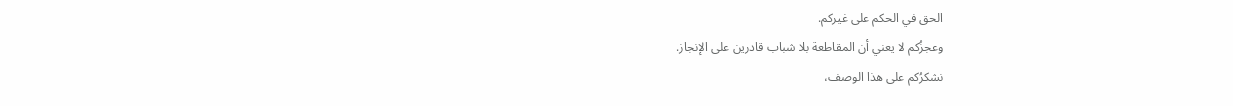الحق في الحكم على غيركم.
وعجزُكم لا يعني أن المقاطعة بلا شباب قادرين على الإنجاز.
نشكرُكم على هذا الوصف،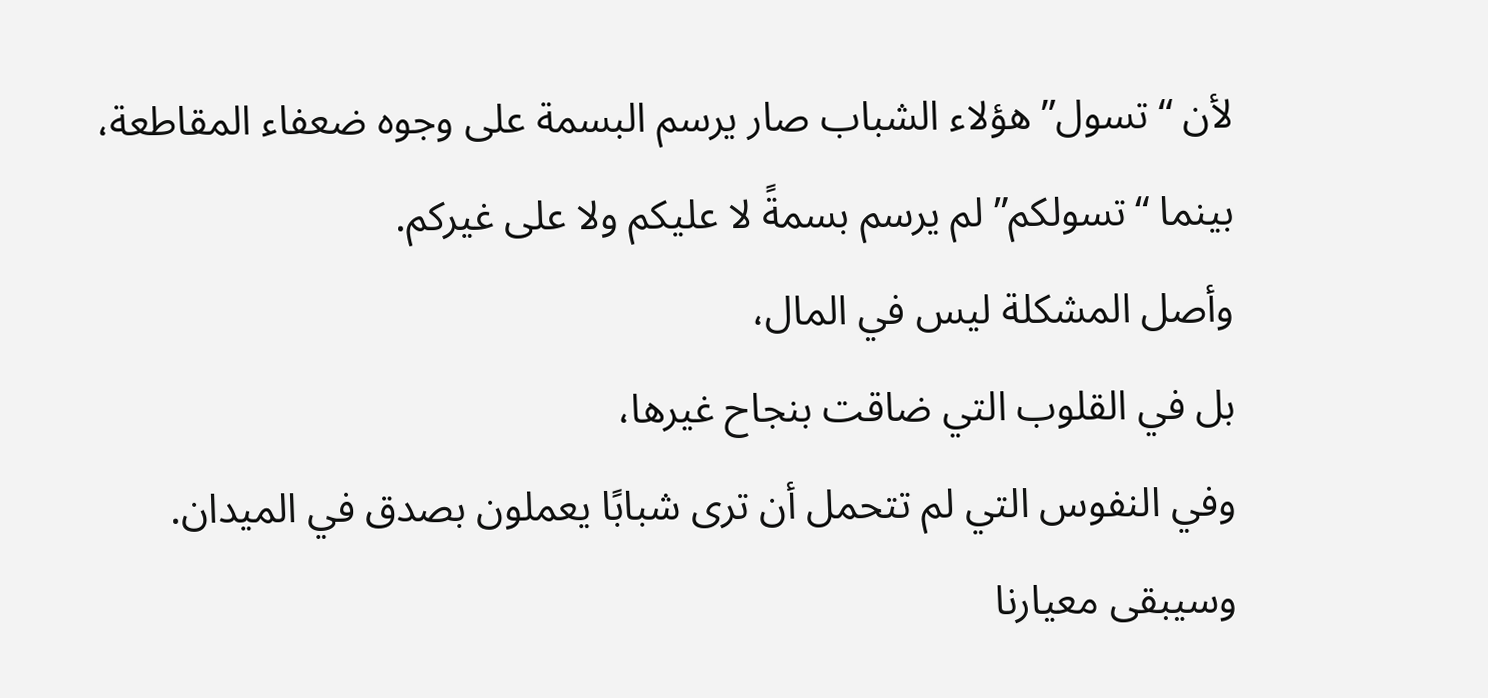لأن “تسول” هؤلاء الشباب صار يرسم البسمة على وجوه ضعفاء المقاطعة،
بينما “تسولكم” لم يرسم بسمةً لا عليكم ولا على غيركم.
وأصل المشكلة ليس في المال،
بل في القلوب التي ضاقت بنجاح غيرها،
وفي النفوس التي لم تتحمل أن ترى شبابًا يعملون بصدق في الميدان.
وسيبقى معيارنا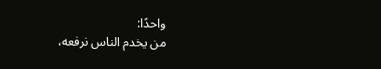واحدًا:
من يخدم الناس نرفعه،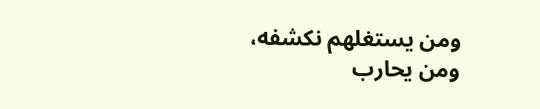ومن يستغلهم نكشفه،
ومن يحارب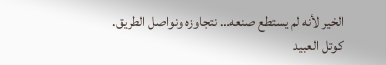الخير لأنه لم يستطع صنعه… نتجاوزه ونواصل الطريق.
كوتل العبيد